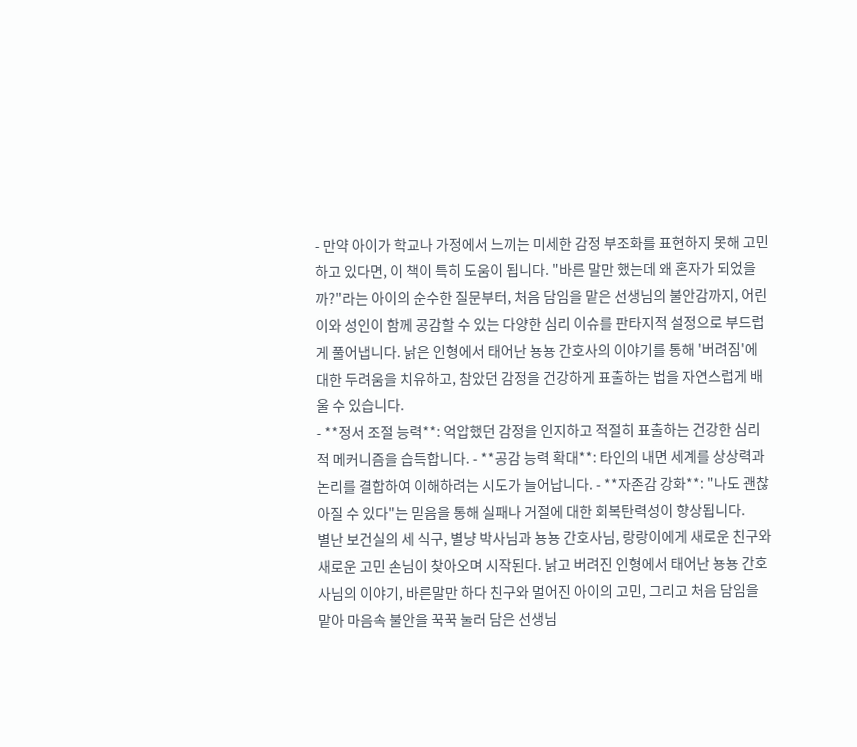- 만약 아이가 학교나 가정에서 느끼는 미세한 감정 부조화를 표현하지 못해 고민하고 있다면, 이 책이 특히 도움이 됩니다. "바른 말만 했는데 왜 혼자가 되었을까?"라는 아이의 순수한 질문부터, 처음 담임을 맡은 선생님의 불안감까지, 어린이와 성인이 함께 공감할 수 있는 다양한 심리 이슈를 판타지적 설정으로 부드럽게 풀어냅니다. 낡은 인형에서 태어난 뇽뇽 간호사의 이야기를 통해 '버려짐'에 대한 두려움을 치유하고, 참았던 감정을 건강하게 표출하는 법을 자연스럽게 배울 수 있습니다.
- **정서 조절 능력**: 억압했던 감정을 인지하고 적절히 표출하는 건강한 심리적 메커니즘을 습득합니다. - **공감 능력 확대**: 타인의 내면 세계를 상상력과 논리를 결합하여 이해하려는 시도가 늘어납니다. - **자존감 강화**: "나도 괜찮아질 수 있다"는 믿음을 통해 실패나 거절에 대한 회복탄력성이 향상됩니다.
별난 보건실의 세 식구, 별냥 박사님과 뇽뇽 간호사님, 랑랑이에게 새로운 친구와 새로운 고민 손님이 찾아오며 시작된다. 낡고 버려진 인형에서 태어난 뇽뇽 간호사님의 이야기, 바른말만 하다 친구와 멀어진 아이의 고민, 그리고 처음 담임을 맡아 마음속 불안을 꾹꾹 눌러 담은 선생님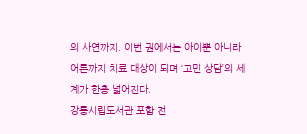의 사연까지. 이번 권에서는 아이뿐 아니라 어른까지 치료 대상이 되며 ‘고민 상담’의 세계가 한층 넓어진다.
강릉시립도서관 포함 전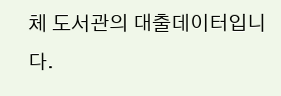체 도서관의 대출데이터입니다.